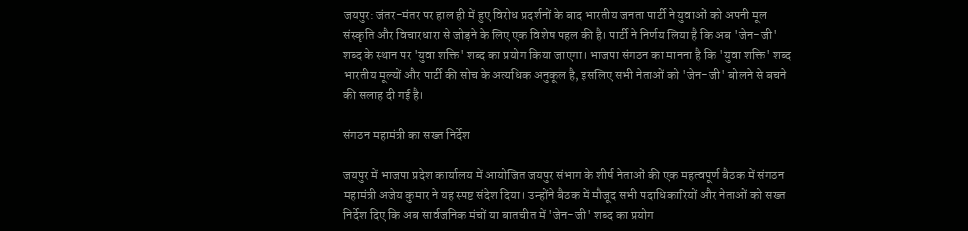जयपुर: जंतर-मंतर पर हाल ही में हुए विरोध प्रदर्शनों के बाद भारतीय जनता पार्टी ने युवाओं को अपनी मूल संस्कृति और विचारधारा से जोड़ने के लिए एक विशेष पहल की है। पार्टी ने निर्णय लिया है कि अब 'जेन-जी' शब्द के स्थान पर 'युवा शक्ति' शब्द का प्रयोग किया जाएगा। भाजपा संगठन का मानना है कि 'युवा शक्ति' शब्द भारतीय मूल्यों और पार्टी की सोच के अत्यधिक अनुकूल है, इसलिए सभी नेताओं को 'जेन-जी' बोलने से बचने की सलाह दी गई है।

संगठन महामंत्री का सख्त निर्देश

जयपुर में भाजपा प्रदेश कार्यालय में आयोजित जयपुर संभाग के शीर्ष नेताओं की एक महत्वपूर्ण बैठक में संगठन महामंत्री अजेय कुमार ने यह स्पष्ट संदेश दिया। उन्होंने बैठक में मौजूद सभी पदाधिकारियों और नेताओं को सख्त निर्देश दिए कि अब सार्वजनिक मंचों या बातचीत में 'जेन-जी' शब्द का प्रयोग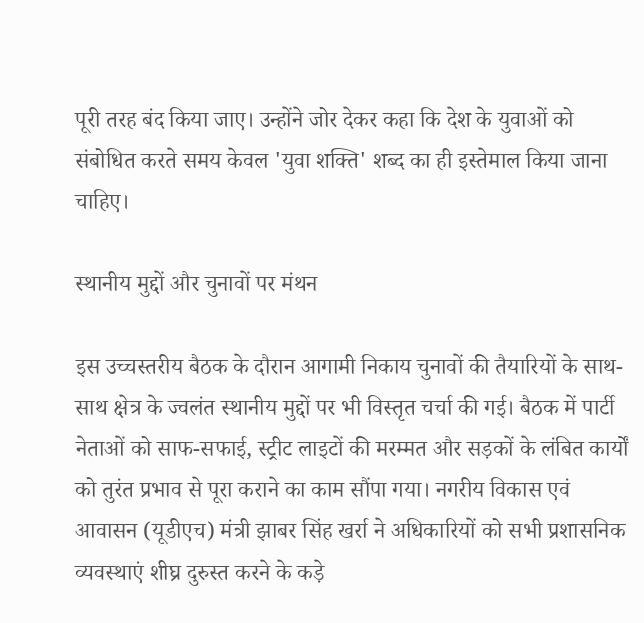पूरी तरह बंद किया जाए। उन्होंने जोर देकर कहा कि देश के युवाओं को संबोधित करते समय केवल 'युवा शक्ति' शब्द का ही इस्तेमाल किया जाना चाहिए।

स्थानीय मुद्दों और चुनावों पर मंथन

इस उच्चस्तरीय बैठक के दौरान आगामी निकाय चुनावों की तैयारियों के साथ-साथ क्षेत्र के ज्वलंत स्थानीय मुद्दों पर भी विस्तृत चर्चा की गई। बैठक में पार्टी नेताओं को साफ-सफाई, स्ट्रीट लाइटों की मरम्मत और सड़कों के लंबित कार्यों को तुरंत प्रभाव से पूरा कराने का काम सौंपा गया। नगरीय विकास एवं आवासन (यूडीएच) मंत्री झाबर सिंह खर्रा ने अधिकारियों को सभी प्रशासनिक व्यवस्थाएं शीघ्र दुरुस्त करने के कड़े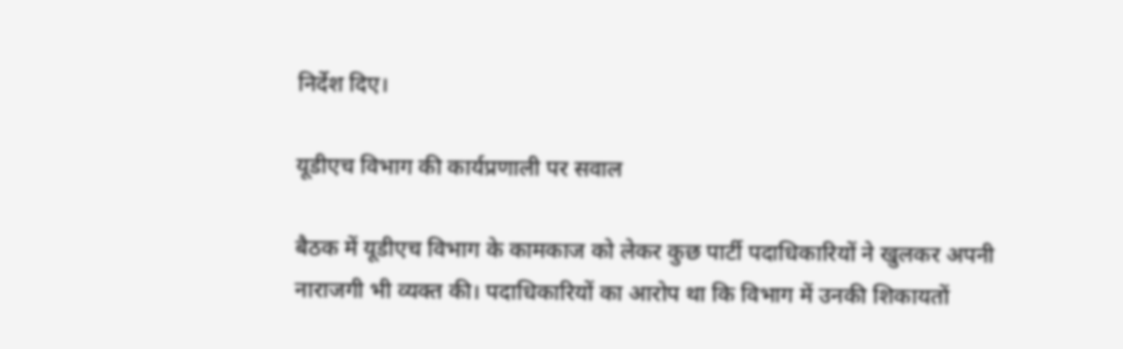निर्देश दिए।

यूडीएच विभाग की कार्यप्रणाली पर सवाल

बैठक में यूडीएच विभाग के कामकाज को लेकर कुछ पार्टी पदाधिकारियों ने खुलकर अपनी नाराजगी भी व्यक्त की। पदाधिकारियों का आरोप था कि विभाग में उनकी शिकायतों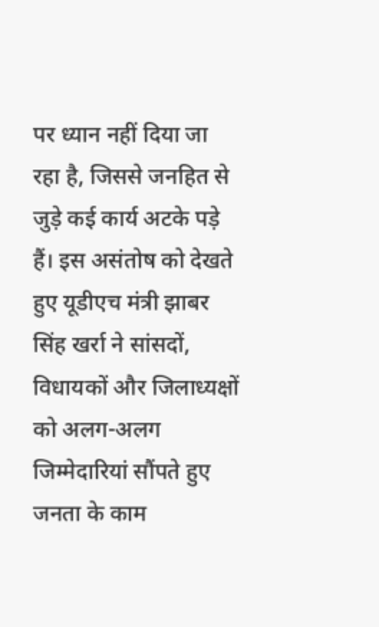पर ध्यान नहीं दिया जा रहा है, जिससे जनहित से जुड़े कई कार्य अटके पड़े हैं। इस असंतोष को देखते हुए यूडीएच मंत्री झाबर सिंह खर्रा ने सांसदों, विधायकों और जिलाध्यक्षों को अलग-अलग जिम्मेदारियां सौंपते हुए जनता के काम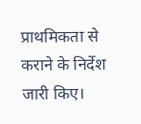प्राथमिकता से कराने के निर्देश जारी किए।